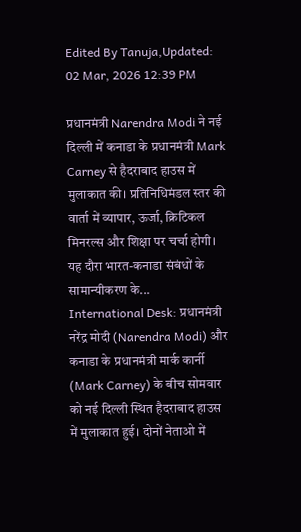Edited By Tanuja,Updated: 02 Mar, 2026 12:39 PM

प्रधानमंत्री Narendra Modi ने नई दिल्ली में कनाडा के प्रधानमंत्री Mark Carney से हैदराबाद हाउस में मुलाकात की। प्रतिनिधिमंडल स्तर की वार्ता में व्यापार, ऊर्जा, क्रिटिकल मिनरल्स और शिक्षा पर चर्चा होगी। यह दौरा भारत-कनाडा संबंधों के सामान्यीकरण के...
International Desk: प्रधानमंत्री नरेंद्र मोदी (Narendra Modi) और कनाडा के प्रधानमंत्री मार्क कार्नी (Mark Carney) के बीच सोमवार को नई दिल्ली स्थित हैदराबाद हाउस में मुलाकात हुई। दोनों नेताओ में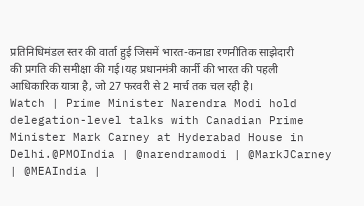प्रतिनिधिमंडल स्तर की वार्ता हुई जिसमें भारत-कनाडा रणनीतिक साझेदारी की प्रगति की समीक्षा की गई।यह प्रधानमंत्री कार्नी की भारत की पहली आधिकारिक यात्रा है, जो 27 फरवरी से 2 मार्च तक चल रही है।
Watch | Prime Minister Narendra Modi hold delegation-level talks with Canadian Prime Minister Mark Carney at Hyderabad House in Delhi.@PMOIndia | @narendramodi | @MarkJCarney | @MEAIndia |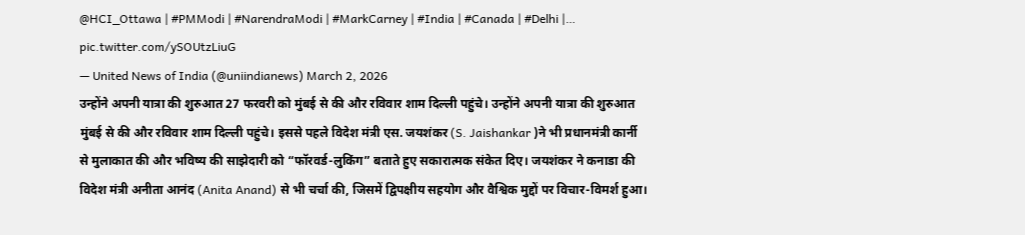@HCI_Ottawa | #PMModi | #NarendraModi | #MarkCarney | #India | #Canada | #Delhi |… pic.twitter.com/ySOUtzLiuG
— United News of India (@uniindianews) March 2, 2026
उन्होंने अपनी यात्रा की शुरुआत 27 फरवरी को मुंबई से की और रविवार शाम दिल्ली पहुंचे। उन्होंने अपनी यात्रा की शुरुआत मुंबई से की और रविवार शाम दिल्ली पहुंचे। इससे पहले विदेश मंत्री एस. जयशंकर (S. Jaishankar )ने भी प्रधानमंत्री कार्नी से मुलाकात की और भविष्य की साझेदारी को “फॉरवर्ड-लुकिंग” बताते हुए सकारात्मक संकेत दिए। जयशंकर ने कनाडा की विदेश मंत्री अनीता आनंद (Anita Anand) से भी चर्चा की, जिसमें द्विपक्षीय सहयोग और वैश्विक मुद्दों पर विचार-विमर्श हुआ।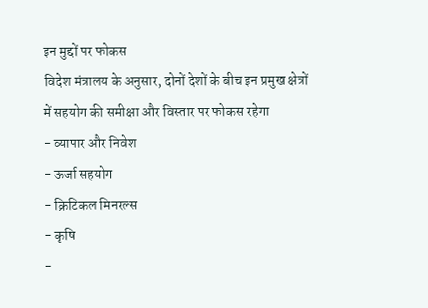इन मुद्दों पर फोकस
विदेश मंत्रालय के अनुसार, दोनों देशों के बीच इन प्रमुख क्षेत्रों में सहयोग की समीक्षा और विस्तार पर फोकस रहेगा
- व्यापार और निवेश
- ऊर्जा सहयोग
- क्रिटिकल मिनरल्स
- कृषि
-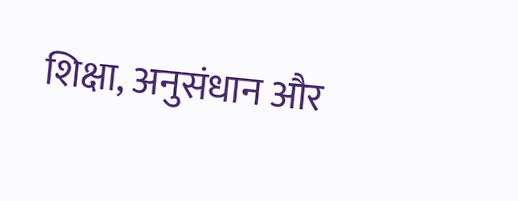शिक्षा, अनुसंधान और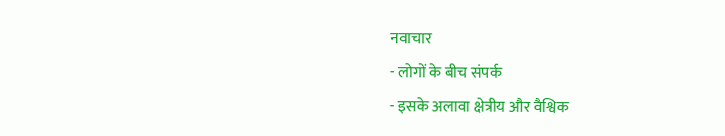नवाचार
- लोगों के बीच संपर्क
- इसके अलावा क्षेत्रीय और वैश्विक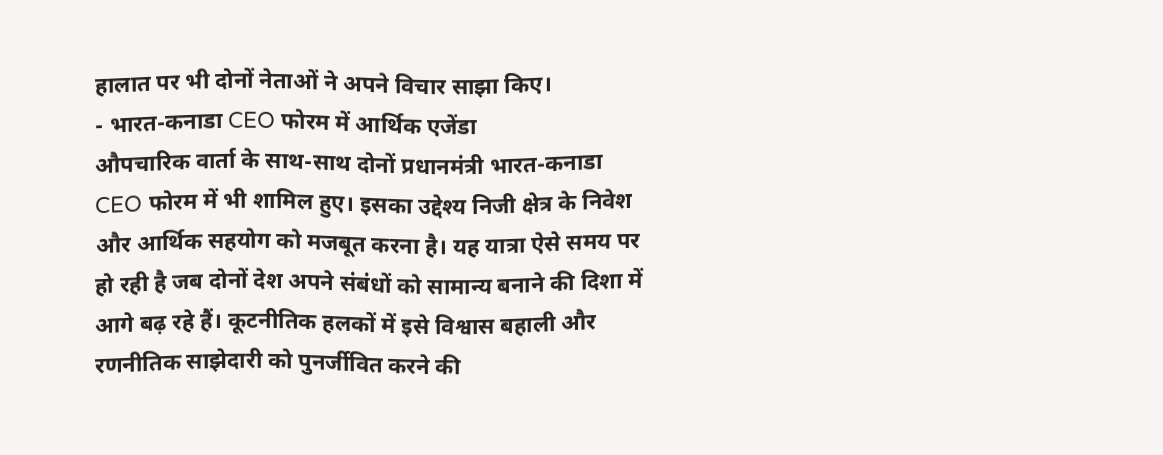हालात पर भी दोनों नेताओं ने अपने विचार साझा किए।
- भारत-कनाडा CEO फोरम में आर्थिक एजेंडा
औपचारिक वार्ता के साथ-साथ दोनों प्रधानमंत्री भारत-कनाडा CEO फोरम में भी शामिल हुए। इसका उद्देश्य निजी क्षेत्र के निवेश और आर्थिक सहयोग को मजबूत करना है। यह यात्रा ऐसे समय पर हो रही है जब दोनों देश अपने संबंधों को सामान्य बनाने की दिशा में आगे बढ़ रहे हैं। कूटनीतिक हलकों में इसे विश्वास बहाली और रणनीतिक साझेदारी को पुनर्जीवित करने की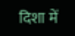दिशा में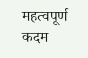महत्वपूर्ण कदम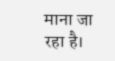माना जा रहा है।